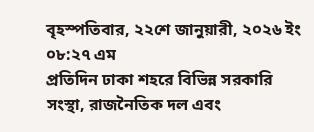বৃহস্পতিবার, ২২শে জানুয়ারী, ২০২৬ ইং
০৮:২৭ এম
প্রতিদিন ঢাকা শহরে বিভিন্ন সরকারি সংস্থা, রাজনৈতিক দল এবং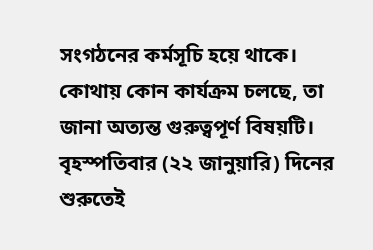সংগঠনের কর্মসূচি হয়ে থাকে। কোথায় কোন কার্যক্রম চলছে, তা জানা অত্যন্ত গুরুত্বপূর্ণ বিষয়টি।
বৃহস্পতিবার (২২ জানুয়ারি) দিনের শুরুতেই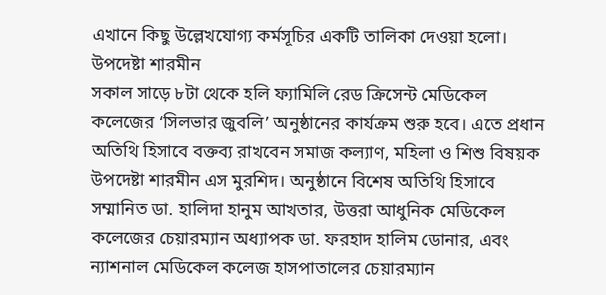এখানে কিছু উল্লেখযোগ্য কর্মসূচির একটি তালিকা দেওয়া হলো।
উপদেষ্টা শারমীন
সকাল সাড়ে ৮টা থেকে হলি ফ্যামিলি রেড ক্রিসেন্ট মেডিকেল কলেজের ‘সিলভার জুবলি’ অনুষ্ঠানের কার্যক্রম শুরু হবে। এতে প্রধান অতিথি হিসাবে বক্তব্য রাখবেন সমাজ কল্যাণ, মহিলা ও শিশু বিষয়ক উপদেষ্টা শারমীন এস মুরশিদ। অনুষ্ঠানে বিশেষ অতিথি হিসাবে সম্মানিত ডা. হালিদা হানুম আখতার, উত্তরা আধুনিক মেডিকেল কলেজের চেয়ারম্যান অধ্যাপক ডা. ফরহাদ হালিম ডোনার, এবং ন্যাশনাল মেডিকেল কলেজ হাসপাতালের চেয়ারম্যান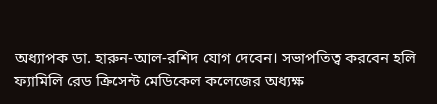অধ্যাপক ডা. হারুন-আল-রশিদ যোগ দেবেন। সভাপতিত্ব করবেন হলি ফ্যামিলি রেড ক্রিসেন্ট মেডিকেল কলেজের অধ্যক্ষ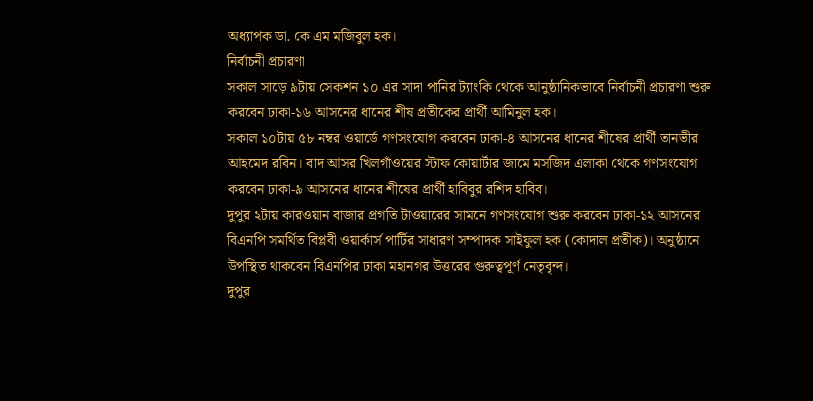অধ্যাপক ডা. কে এম মজিবুল হক।
নির্বাচনী প্রচারণা
সকাল সাড়ে ৯টায় সেকশন ১০ এর সাদা পানির ট্যাংকি থেকে আনুষ্ঠানিকভাবে নির্বাচনী প্রচারণা শুরু করবেন ঢাকা-১৬ আসনের ধানের শীষ প্রতীকের প্রার্থী আমিনুল হক।
সকাল ১০টায় ৫৮ নম্বর ওয়ার্ডে গণসংযোগ করবেন ঢাকা-৪ আসনের ধানের শীষের প্রার্থী তানভীর আহমেদ রবিন। বাদ আসর খিলগাঁওয়ের স্টাফ কোয়ার্টার জামে মসজিদ এলাকা থেকে গণসংযোগ করবেন ঢাকা-৯ আসনের ধানের শীষের প্রার্থী হাবিবুর রশিদ হাবিব।
দুপুর ২টায় কারওয়ান বাজার প্রগতি টাওয়ারের সামনে গণসংযোগ শুরু করবেন ঢাকা-১২ আসনের বিএনপি সমর্থিত বিপ্লবী ওয়ার্কার্স পার্টির সাধারণ সম্পাদক সাইফুল হক (কোদাল প্রতীক)। অনুষ্ঠানে উপস্থিত থাকবেন বিএনপির ঢাকা মহানগর উত্তরের গুরুত্বপূর্ণ নেতৃবৃন্দ।
দুপুর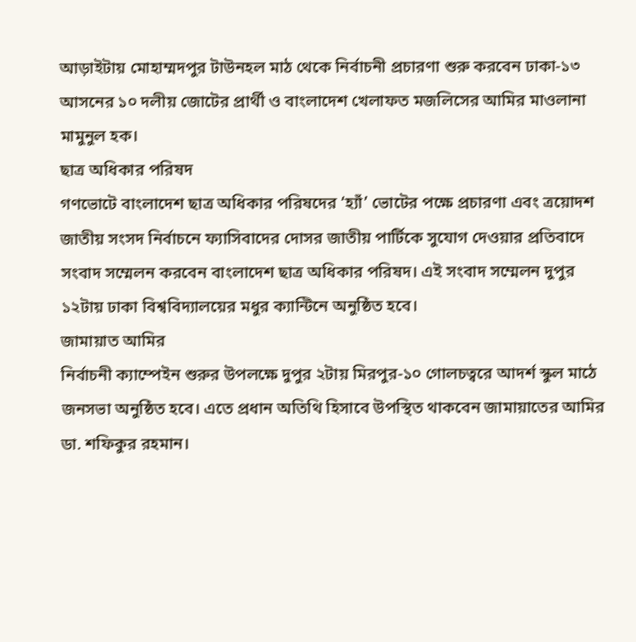আড়াইটায় মোহাম্মদপুর টাউনহল মাঠ থেকে নির্বাচনী প্রচারণা শুরু করবেন ঢাকা-১৩ আসনের ১০ দলীয় জোটের প্রার্থী ও বাংলাদেশ খেলাফত মজলিসের আমির মাওলানা মামুনুল হক।
ছাত্র অধিকার পরিষদ
গণভোটে বাংলাদেশ ছাত্র অধিকার পরিষদের ‘হ্যাঁ’ ভোটের পক্ষে প্রচারণা এবং ত্রয়োদশ জাতীয় সংসদ নির্বাচনে ফ্যাসিবাদের দোসর জাতীয় পার্টিকে সুযোগ দেওয়ার প্রতিবাদে সংবাদ সম্মেলন করবেন বাংলাদেশ ছাত্র অধিকার পরিষদ। এই সংবাদ সম্মেলন দুপুর ১২টায় ঢাকা বিশ্ববিদ্যালয়ের মধুর ক্যান্টিনে অনুষ্ঠিত হবে।
জামায়াত আমির
নির্বাচনী ক্যাম্পেইন শুরুর উপলক্ষে দুপুর ২টায় মিরপুর-১০ গোলচত্বরে আদর্শ স্কুল মাঠে জনসভা অনুষ্ঠিত হবে। এতে প্রধান অতিথি হিসাবে উপস্থিত থাকবেন জামায়াতের আমির ডা. শফিকুর রহমান।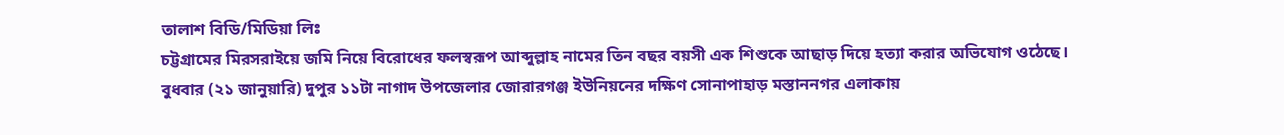তালাশ বিডি/মিডিয়া লিঃ
চট্টগ্রামের মিরসরাইয়ে জমি নিয়ে বিরোধের ফলস্বরূপ আব্দুল্লাহ নামের তিন বছর বয়সী এক শিশুকে আছাড় দিয়ে হত্যা করার অভিযোগ ওঠেছে।
বুধবার (২১ জানুয়ারি) দুপুর ১১টা নাগাদ উপজেলার জোরারগঞ্জ ইউনিয়নের দক্ষিণ সোনাপাহাড় মস্তাননগর এলাকায়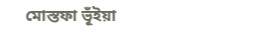মোস্তফা ভূঁইয়া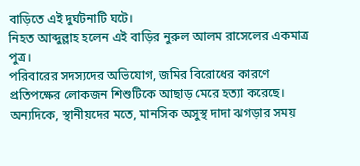বাড়িতে এই দুর্ঘটনাটি ঘটে।
নিহত আব্দুল্লাহ হলেন এই বাড়ির নুরুল আলম রাসেলের একমাত্র পুত্র।
পরিবারের সদস্যদের অভিযোগ, জমির বিরোধের কারণে প্রতিপক্ষের লোকজন শিশুটিকে আছাড় মেরে হত্যা করেছে।
অন্যদিকে, স্থানীয়দের মতে, মানসিক অসুস্থ দাদা ঝগড়ার সময়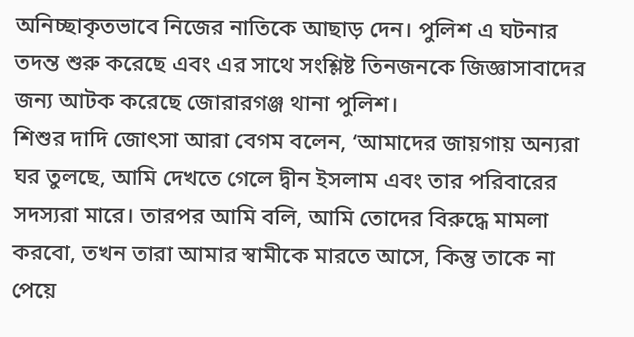অনিচ্ছাকৃতভাবে নিজের নাতিকে আছাড় দেন। পুলিশ এ ঘটনার তদন্ত শুরু করেছে এবং এর সাথে সংশ্লিষ্ট তিনজনকে জিজ্ঞাসাবাদের জন্য আটক করেছে জোরারগঞ্জ থানা পুলিশ।
শিশুর দাদি জোৎসা আরা বেগম বলেন, ‘আমাদের জায়গায় অন্যরা ঘর তুলছে, আমি দেখতে গেলে দ্বীন ইসলাম এবং তার পরিবারের সদস্যরা মারে। তারপর আমি বলি, আমি তোদের বিরুদ্ধে মামলা করবো, তখন তারা আমার স্বামীকে মারতে আসে, কিন্তু তাকে না পেয়ে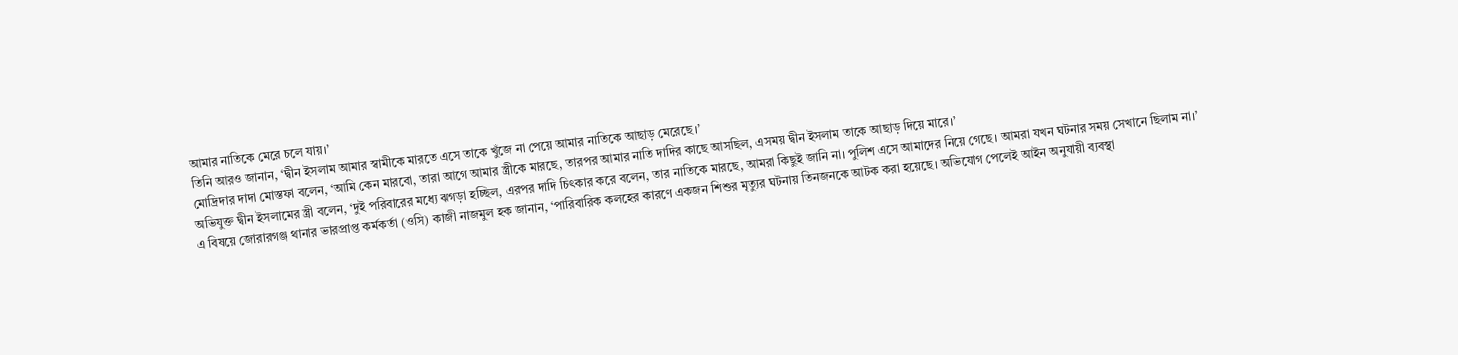আমার নাতিকে মেরে চলে যায়।’
তিনি আরও জানান, ‘দ্বীন ইসলাম আমার স্বামীকে মারতে এসে তাকে খুঁজে না পেয়ে আমার নাতিকে আছাড় মেরেছে।’
মোদ্রিদার দাদা মোস্তফা বলেন, ‘আমি কেন মারবো, তারা আগে আমার স্ত্রীকে মারছে, তারপর আমার নাতি দাদির কাছে আসছিল, এসময় দ্বীন ইসলাম তাকে আছাড় দিয়ে মারে।’
অভিযুক্ত দ্বীন ইসলামের স্ত্রী বলেন, ‘দুই পরিবারের মধ্যে ঝগড়া হচ্ছিল, এরপর দাদি চিৎকার করে বলেন, তার নাতিকে মারছে, আমরা কিছুই জানি না। পুলিশ এসে আমাদের নিয়ে গেছে। আমরা যখন ঘটনার সময় সেখানে ছিলাম না।’
এ বিষয়ে জোরারগঞ্জ থানার ভারপ্রাপ্ত কর্মকর্তা (ওসি) কাজী নাজমুল হক জানান, ‘পারিবারিক কলহের কারণে একজন শিশুর মৃত্যুর ঘটনায় তিনজনকে আটক করা হয়েছে। অভিযোগ পেলেই আইন অনুযায়ী ব্যবস্থা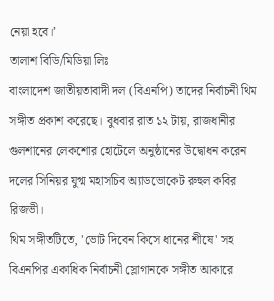নেয়া হবে।’
তালাশ বিডি/মিডিয়া লিঃ
বাংলাদেশ জাতীয়তাবাদী দল (বিএনপি) তাদের নির্বাচনী থিম সঙ্গীত প্রকাশ করেছে। বুধবার রাত ১২ টায়, রাজধানীর গুলশানের লেকশোর হোটেলে অনুষ্ঠানের উদ্বোধন করেন দলের সিনিয়র যুগ্ম মহাসচিব অ্যাডভোকেট রুহুল কবির রিজভী।
থিম সঙ্গীতটিতে, 'ভোট দিবেন কিসে ধানের শীষে' সহ বিএনপির একাধিক নির্বাচনী স্লোগানকে সঙ্গীত আকারে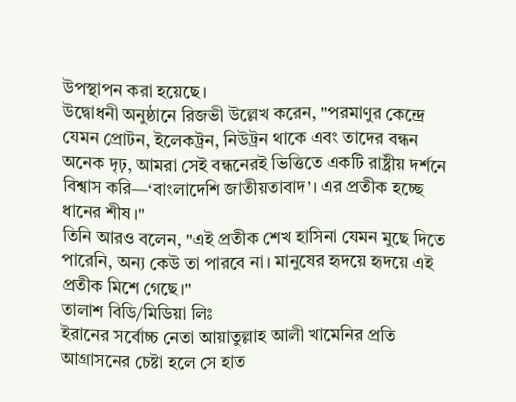উপস্থাপন করা হয়েছে।
উদ্বোধনী অনুষ্ঠানে রিজভী উল্লেখ করেন, "পরমাণুর কেন্দ্রে যেমন প্রোটন, ইলেকট্রন, নিউট্রন থাকে এবং তাদের বন্ধন অনেক দৃঢ়, আমরা সেই বন্ধনেরই ভিত্তিতে একটি রাষ্ট্রীয় দর্শনে বিশ্বাস করি—‘বাংলাদেশি জাতীয়তাবাদ’। এর প্রতীক হচ্ছে ধানের শীষ।"
তিনি আরও বলেন, "এই প্রতীক শেখ হাসিনা যেমন মুছে দিতে পারেনি, অন্য কেউ তা পারবে না। মানুষের হৃদয়ে হৃদয়ে এই প্রতীক মিশে গেছে।"
তালাশ বিডি/মিডিয়া লিঃ
ইরানের সর্বোচ্চ নেতা আয়াতুল্লাহ আলী খামেনির প্রতি আগ্রাসনের চেষ্টা হলে সে হাত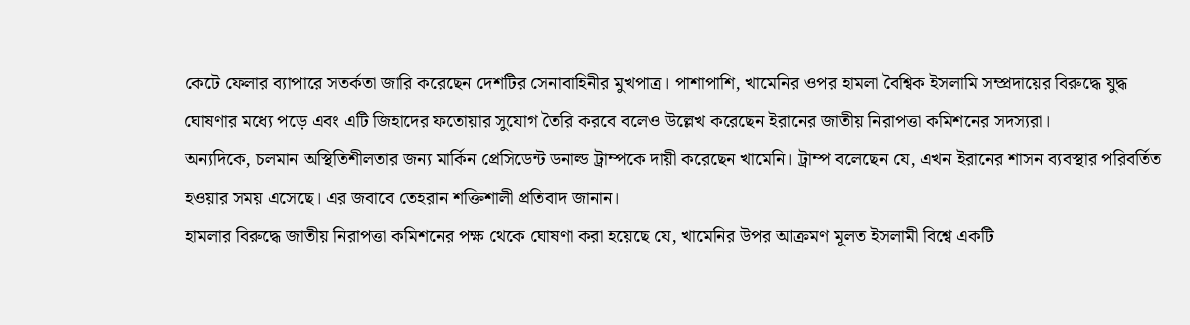কেটে ফেলার ব্যাপারে সতর্কতা জারি করেছেন দেশটির সেনাবাহিনীর মুখপাত্র। পাশাপাশি, খামেনির ওপর হামলা বৈশ্বিক ইসলামি সম্প্রদায়ের বিরুদ্ধে যুদ্ধ ঘোষণার মধ্যে পড়ে এবং এটি জিহাদের ফতোয়ার সুযোগ তৈরি করবে বলেও উল্লেখ করেছেন ইরানের জাতীয় নিরাপত্তা কমিশনের সদস্যরা।
অন্যদিকে, চলমান অস্থিতিশীলতার জন্য মার্কিন প্রেসিডেন্ট ডনাল্ড ট্রাম্পকে দায়ী করেছেন খামেনি। ট্রাম্প বলেছেন যে, এখন ইরানের শাসন ব্যবস্থার পরিবর্তিত হওয়ার সময় এসেছে। এর জবাবে তেহরান শক্তিশালী প্রতিবাদ জানান।
হামলার বিরুদ্ধে জাতীয় নিরাপত্তা কমিশনের পক্ষ থেকে ঘোষণা করা হয়েছে যে, খামেনির উপর আক্রমণ মূলত ইসলামী বিশ্বে একটি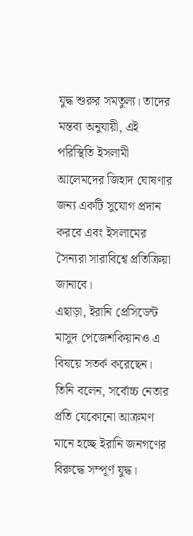যুদ্ধ শুরুর সমতুল্য। তাদের মন্তব্য অনুযায়ী, এই পরিস্থিতি ইসলামী আলেমদের জিহাদ ঘোষণার জন্য একটি সুযোগ প্রদান করবে এবং ইসলামের সৈন্যরা সারাবিশ্বে প্রতিক্রিয়া জানাবে।
এছাড়া, ইরানি প্রেসিডেন্ট মাসুদ পেজেশকিয়ানও এ বিষয়ে সতর্ক করেছেন। তিনি বলেন, সর্বোচ্চ নেতার প্রতি যেকোনো আক্রমণ মানে হচ্ছে ইরানি জনগণের বিরুদ্ধে সম্পূর্ণ যুদ্ধ।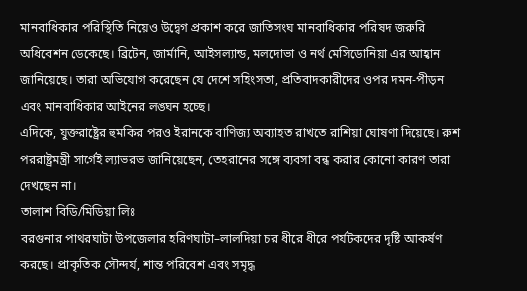মানবাধিকার পরিস্থিতি নিয়েও উদ্বেগ প্রকাশ করে জাতিসংঘ মানবাধিকার পরিষদ জরুরি অধিবেশন ডেকেছে। ব্রিটেন, জার্মানি, আইসল্যান্ড, মলদোভা ও নর্থ মেসিডোনিয়া এর আহ্বান জানিয়েছে। তারা অভিযোগ করেছেন যে দেশে সহিংসতা, প্রতিবাদকারীদের ওপর দমন-পীড়ন এবং মানবাধিকার আইনের লঙ্ঘন হচ্ছে।
এদিকে, যুক্তরাষ্ট্রের হুমকির পরও ইরানকে বাণিজ্য অব্যাহত রাখতে রাশিয়া ঘোষণা দিয়েছে। রুশ পররাষ্ট্রমন্ত্রী সার্গেই ল্যাভরভ জানিয়েছেন, তেহরানের সঙ্গে ব্যবসা বন্ধ করার কোনো কারণ তারা দেখছেন না।
তালাশ বিডি/মিডিয়া লিঃ
বরগুনার পাথরঘাটা উপজেলার হরিণঘাটা–লালদিয়া চর ধীরে ধীরে পর্যটকদের দৃষ্টি আকর্ষণ করছে। প্রাকৃতিক সৌন্দর্য, শান্ত পরিবেশ এবং সমৃদ্ধ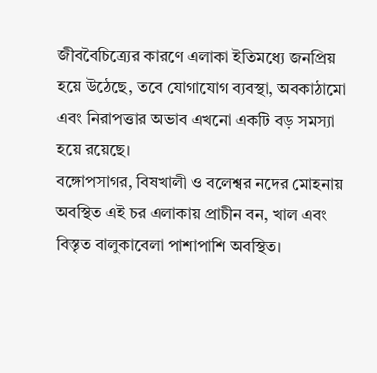জীববৈচিত্র্যের কারণে এলাকা ইতিমধ্যে জনপ্রিয় হয়ে উঠেছে, তবে যোগাযোগ ব্যবস্থা, অবকাঠামো এবং নিরাপত্তার অভাব এখনো একটি বড় সমস্যা হয়ে রয়েছে।
বঙ্গোপসাগর, বিষখালী ও বলেশ্বর নদের মোহনায় অবস্থিত এই চর এলাকায় প্রাচীন বন, খাল এবং বিস্তৃত বালুকাবেলা পাশাপাশি অবস্থিত।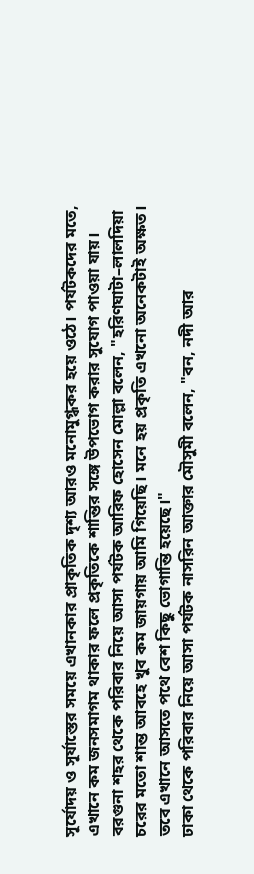সূর্যোদয় ও সূর্যাস্তের সময়ে এখানকার প্রাকৃতিক দৃশ্য আরও মনোমুগ্ধকর হয়ে ওঠে। পর্যটকদের মতে, এখানে কম জনসমাগম থাকার ফলে প্রকৃতিকে শান্তির সঙ্গে উপভোগ করার সুযোগ পাওয়া যায়।
বরগুনা শহর থেকে পরিবার নিয়ে আসা পর্যটক আরিফ হোসেন মোল্লা বলেন, "হরিণঘাটা–লালদিয়া চরের মতো শান্ত আবহে খুব কম জায়গায় আমি গিয়েছি। মনে হয় প্রকৃতি এখনো অনেকটাই অক্ষত। তবে এখানে আসতে পথে বেশ কিছু ভোগান্তি হয়েছে।"
ঢাকা থেকে পরিবার নিয়ে আসা পর্যটক নাসরিন আক্তার মৌসুমী বলেন, "বন, নদী আর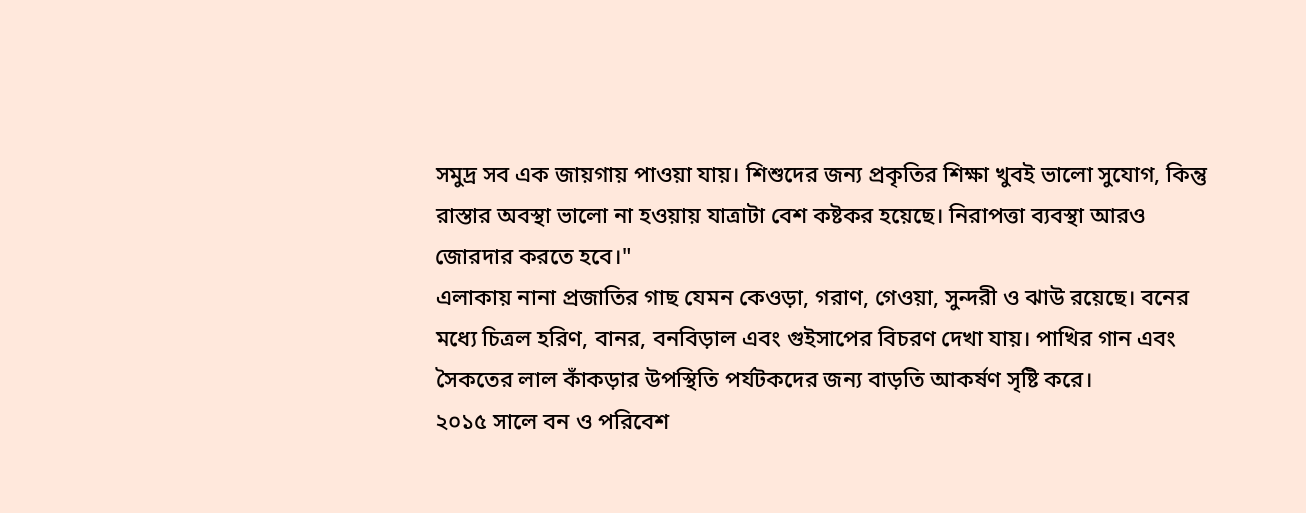সমুদ্র সব এক জায়গায় পাওয়া যায়। শিশুদের জন্য প্রকৃতির শিক্ষা খুবই ভালো সুযোগ, কিন্তু রাস্তার অবস্থা ভালো না হওয়ায় যাত্রাটা বেশ কষ্টকর হয়েছে। নিরাপত্তা ব্যবস্থা আরও জোরদার করতে হবে।"
এলাকায় নানা প্রজাতির গাছ যেমন কেওড়া, গরাণ, গেওয়া, সুন্দরী ও ঝাউ রয়েছে। বনের মধ্যে চিত্রল হরিণ, বানর, বনবিড়াল এবং গুইসাপের বিচরণ দেখা যায়। পাখির গান এবং সৈকতের লাল কাঁকড়ার উপস্থিতি পর্যটকদের জন্য বাড়তি আকর্ষণ সৃষ্টি করে।
২০১৫ সালে বন ও পরিবেশ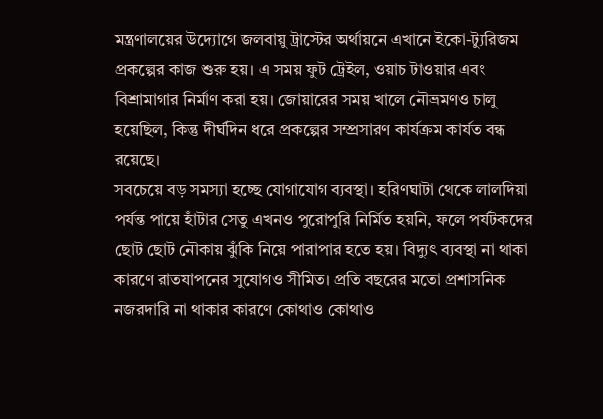মন্ত্রণালয়ের উদ্যোগে জলবায়ু ট্রাস্টের অর্থায়নে এখানে ইকো-ট্যুরিজম প্রকল্পের কাজ শুরু হয়। এ সময় ফুট ট্রেইল, ওয়াচ টাওয়ার এবং বিশ্রামাগার নির্মাণ করা হয়। জোয়ারের সময় খালে নৌভ্রমণও চালু হয়েছিল, কিন্তু দীর্ঘদিন ধরে প্রকল্পের সম্প্রসারণ কার্যক্রম কার্যত বন্ধ রয়েছে।
সবচেয়ে বড় সমস্যা হচ্ছে যোগাযোগ ব্যবস্থা। হরিণঘাটা থেকে লালদিয়া পর্যন্ত পায়ে হাঁটার সেতু এখনও পুরোপুরি নির্মিত হয়নি, ফলে পর্যটকদের ছোট ছোট নৌকায় ঝুঁকি নিয়ে পারাপার হতে হয়। বিদ্যুৎ ব্যবস্থা না থাকা কারণে রাতযাপনের সুযোগও সীমিত। প্রতি বছরের মতো প্রশাসনিক নজরদারি না থাকার কারণে কোথাও কোথাও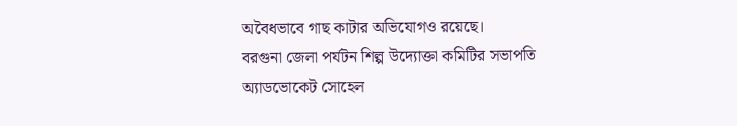অবৈধভাবে গাছ কাটার অভিযোগও রয়েছে।
বরগুনা জেলা পর্যটন শিল্প উদ্যোক্তা কমিটির সভাপতি অ্যাডভোকেট সোহেল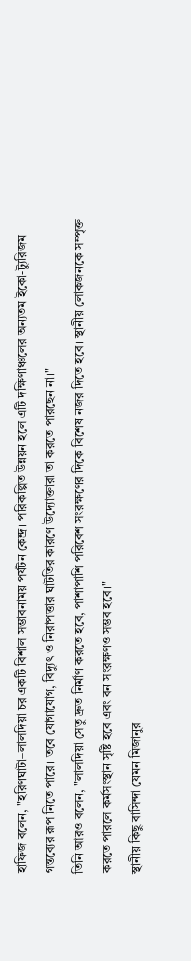হাফিজ বলেন, "হরিণঘাটা–লালদিয়া চর একটি বিশাল সম্ভাবনাময় পর্যটন কেন্দ্র। পরিকল্পিত উন্নয়ন হলে এটি দক্ষিণাঞ্চলের অন্যতম ইকো-ট্যুরিজম গন্তব্যের রূপ নিতে পারে। তবে যোগাযোগ, বিদ্যুৎ ও নিরাপত্তার ঘাটতির কারণে উদ্যোক্তারা তা করতে পারছেন না।"
তিনি আরও বলেন, "লালদিয়া সেতু দ্রুত নির্মাণ করতে হবে, পাশাপাশি পরিবেশ সংরক্ষণের দিকে বিশেষ নজর দিতে হবে। স্থানীয় লোকজনকে সম্পৃক্ত করতে পারলে কর্মসংস্থান সৃষ্টি হবে এবং বন সংরক্ষণও সম্ভব হবে।"
স্থানীয় কিছু বাসিন্দা যেমন মিজানুর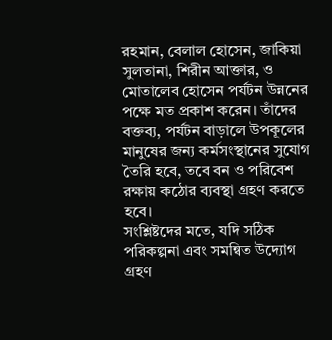রহমান, বেলাল হোসেন, জাকিয়া সুলতানা, শিরীন আক্তার, ও মোতালেব হোসেন পর্যটন উন্ননের পক্ষে মত প্রকাশ করেন। তাঁদের বক্তব্য, পর্যটন বাড়ালে উপকূলের মানুষের জন্য কর্মসংস্থানের সুযোগ তৈরি হবে, তবে বন ও পরিবেশ রক্ষায় কঠোর ব্যবস্থা গ্রহণ করতে হবে।
সংশ্লিষ্টদের মতে, যদি সঠিক পরিকল্পনা এবং সমন্বিত উদ্যোগ গ্রহণ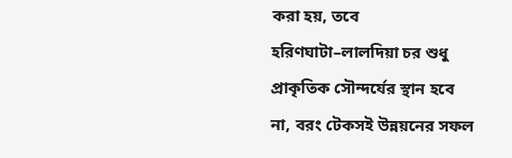করা হয়, তবে হরিণঘাটা–লালদিয়া চর শুধু প্রাকৃতিক সৌন্দর্যের স্থান হবে না, বরং টেকসই উন্নয়নের সফল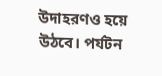উদাহরণও হয়ে উঠবে। পর্যটন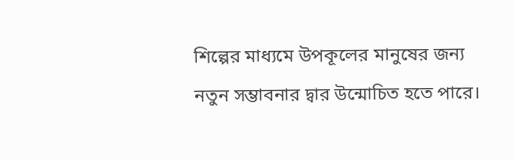শিল্পের মাধ্যমে উপকূলের মানুষের জন্য নতুন সম্ভাবনার দ্বার উন্মোচিত হতে পারে।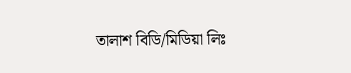তালাশ বিডি/মিডিয়া লিঃ